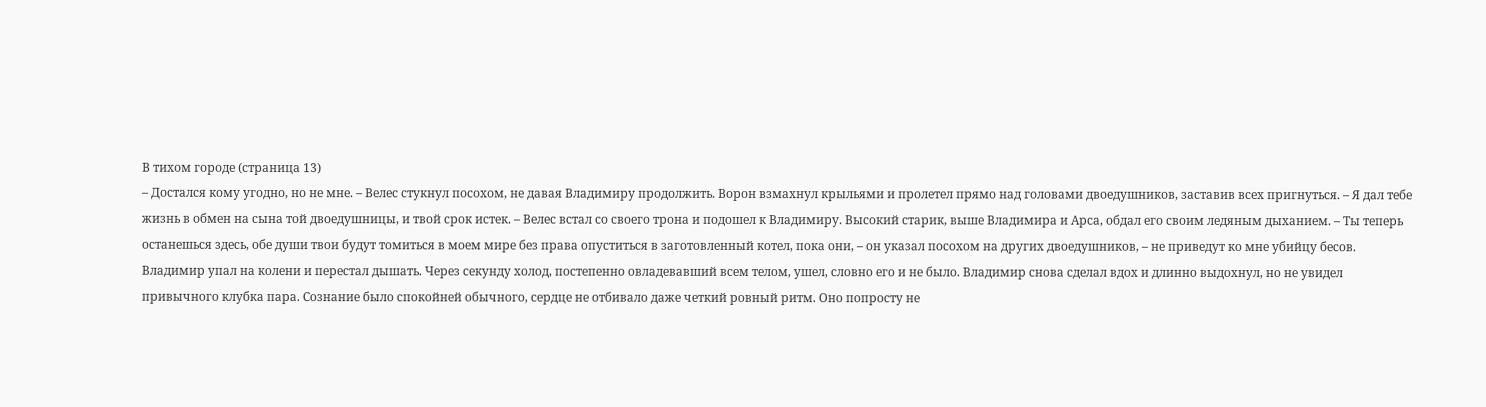В тихом городе (страница 13)
– Достался кому угодно, но не мне. – Велес стукнул посохом, не давая Владимиру продолжить. Ворон взмахнул крыльями и пролетел прямо над головами двоедушников, заставив всех пригнуться. – Я дал тебе жизнь в обмен на сына той двоедушницы, и твой срок истек. – Велес встал со своего трона и подошел к Владимиру. Высокий старик, выше Владимира и Арса, обдал его своим ледяным дыханием. – Ты теперь останешься здесь, обе души твои будут томиться в моем мире без права опуститься в заготовленный котел, пока они, – он указал посохом на других двоедушников, – не приведут ко мне убийцу бесов.
Владимир упал на колени и перестал дышать. Через секунду холод, постепенно овладевавший всем телом, ушел, словно его и не было. Владимир снова сделал вдох и длинно выдохнул, но не увидел привычного клубка пара. Сознание было спокойней обычного, сердце не отбивало даже четкий ровный ритм. Оно попросту не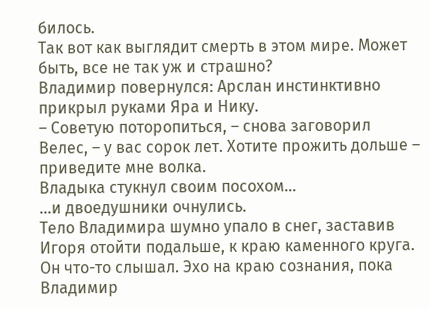билось.
Так вот как выглядит смерть в этом мире. Может быть, все не так уж и страшно?
Владимир повернулся: Арслан инстинктивно прикрыл руками Яра и Нику.
– Советую поторопиться, – снова заговорил Велес, – у вас сорок лет. Хотите прожить дольше – приведите мне волка.
Владыка стукнул своим посохом…
…и двоедушники очнулись.
Тело Владимира шумно упало в снег, заставив Игоря отойти подальше, к краю каменного круга.
Он что-то слышал. Эхо на краю сознания, пока Владимир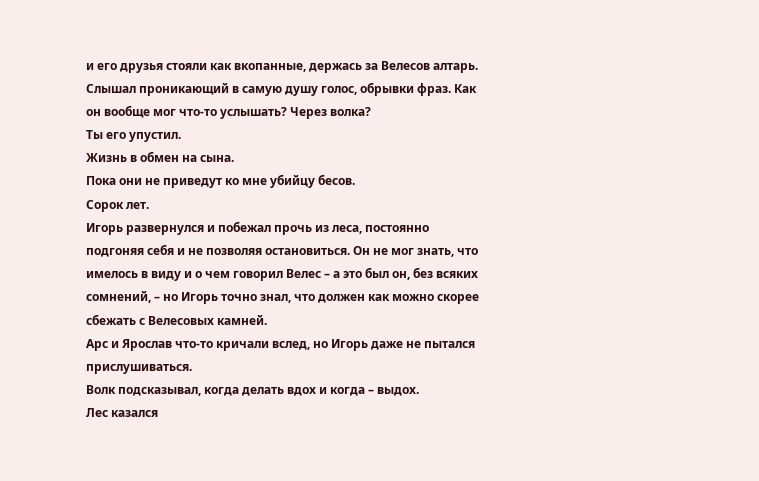и его друзья стояли как вкопанные, держась за Велесов алтарь. Слышал проникающий в самую душу голос, обрывки фраз. Как он вообще мог что-то услышать? Через волка?
Ты его упустил.
Жизнь в обмен на сына.
Пока они не приведут ко мне убийцу бесов.
Сорок лет.
Игорь развернулся и побежал прочь из леса, постоянно подгоняя себя и не позволяя остановиться. Он не мог знать, что имелось в виду и о чем говорил Велес – а это был он, без всяких сомнений, – но Игорь точно знал, что должен как можно скорее сбежать с Велесовых камней.
Арс и Ярослав что-то кричали вслед, но Игорь даже не пытался прислушиваться.
Волк подсказывал, когда делать вдох и когда – выдох.
Лес казался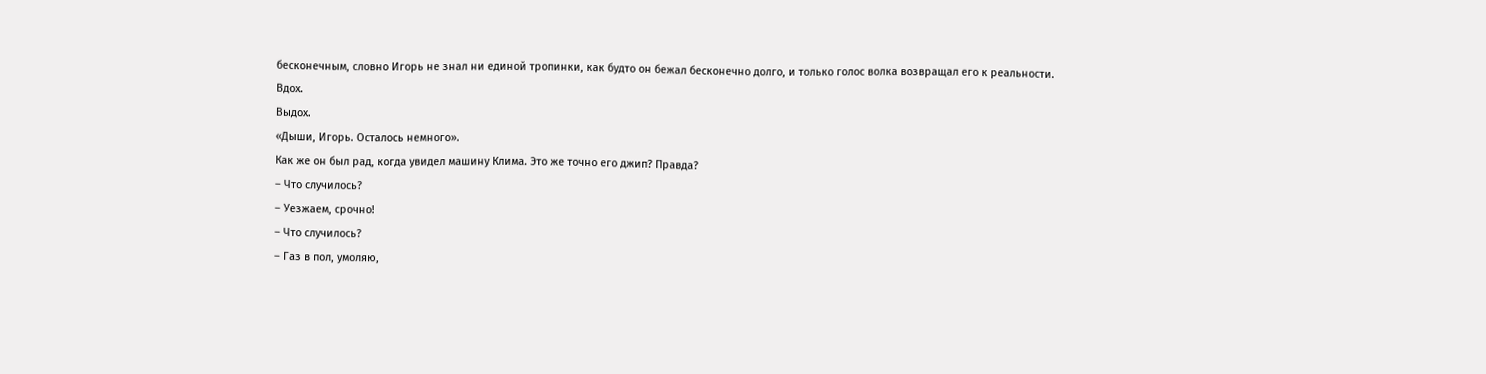бесконечным, словно Игорь не знал ни единой тропинки, как будто он бежал бесконечно долго, и только голос волка возвращал его к реальности.
Вдох.
Выдох.
«Дыши, Игорь. Осталось немного».
Как же он был рад, когда увидел машину Клима. Это же точно его джип? Правда?
– Что случилось?
– Уезжаем, срочно!
– Что случилось?
– Газ в пол, умоляю,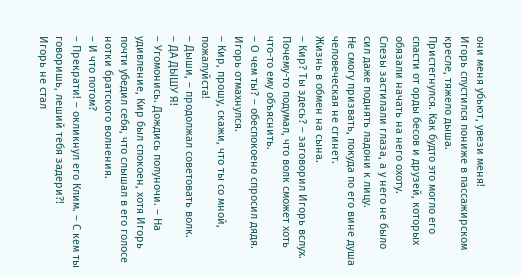они меня убьют, увези меня!
Игорь спустился пониже в пассажирском кресле, тяжело дыша.
Пристегнулся. Как будто это могло его спасти от орды бесов и друзей, которых обязали начать на него охоту.
Слезы застилали глаза, а у него не было сил даже поднять ладони к лицу.
Не смогу призвать, покуда по его вине душа человеческая не сгинет.
Жизнь в обмен на сына.
– Кир? Ты здесь? – заговорил Игорь вслух. Почему-то подумал, что волк сможет хоть что-то ему объяснить.
– О чем ты? – обеспокоено спросил дядя.
Игорь отмахнулся.
– Кир, прошу, скажи, что ты со мной, пожалуйста!
– Дыши, – продолжал советовать волк.
– ДА ДЫШУ Я!
– Угомонись. Дождись полуночи. – На удивление, Кир был спокоен, хотя Игорь почти убедил себя, что слышал в его голосе нотки братского волнения.
– И что потом?
– Прекрати! – окликнул его Клим. – С кем ты говоришь, леший тебя задери?!
Игорь не стал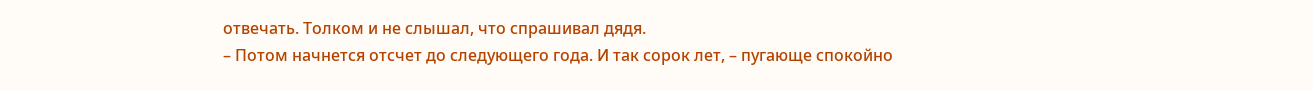отвечать. Толком и не слышал, что спрашивал дядя.
– Потом начнется отсчет до следующего года. И так сорок лет, – пугающе спокойно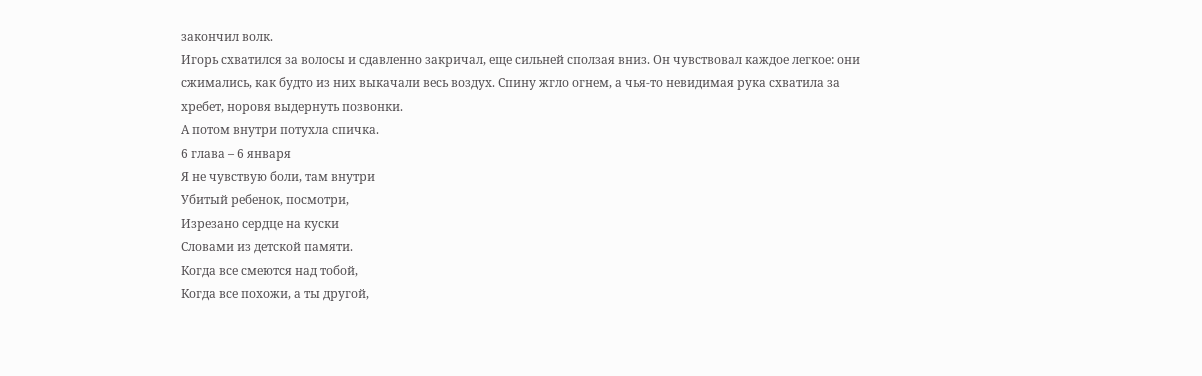закончил волк.
Игорь схватился за волосы и сдавленно закричал, еще сильней сползая вниз. Он чувствовал каждое легкое: они сжимались, как будто из них выкачали весь воздух. Спину жгло огнем, а чья-то невидимая рука схватила за хребет, норовя выдернуть позвонки.
А потом внутри потухла спичка.
6 глава – 6 января
Я не чувствую боли, там внутри
Убитый ребенок, посмотри,
Изрезано сердце на куски
Словами из детской памяти.
Когда все смеются над тобой,
Когда все похожи, а ты другой,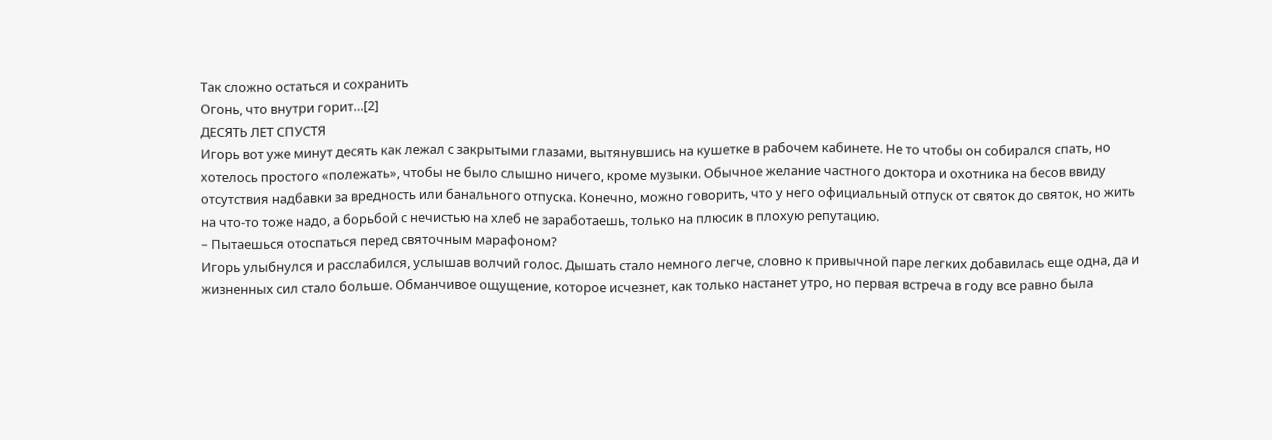Так сложно остаться и сохранить
Огонь, что внутри горит…[2]
ДЕСЯТЬ ЛЕТ СПУСТЯ
Игорь вот уже минут десять как лежал с закрытыми глазами, вытянувшись на кушетке в рабочем кабинете. Не то чтобы он собирался спать, но хотелось простого «полежать», чтобы не было слышно ничего, кроме музыки. Обычное желание частного доктора и охотника на бесов ввиду отсутствия надбавки за вредность или банального отпуска. Конечно, можно говорить, что у него официальный отпуск от святок до святок, но жить на что-то тоже надо, а борьбой с нечистью на хлеб не заработаешь, только на плюсик в плохую репутацию.
– Пытаешься отоспаться перед святочным марафоном?
Игорь улыбнулся и расслабился, услышав волчий голос. Дышать стало немного легче, словно к привычной паре легких добавилась еще одна, да и жизненных сил стало больше. Обманчивое ощущение, которое исчезнет, как только настанет утро, но первая встреча в году все равно была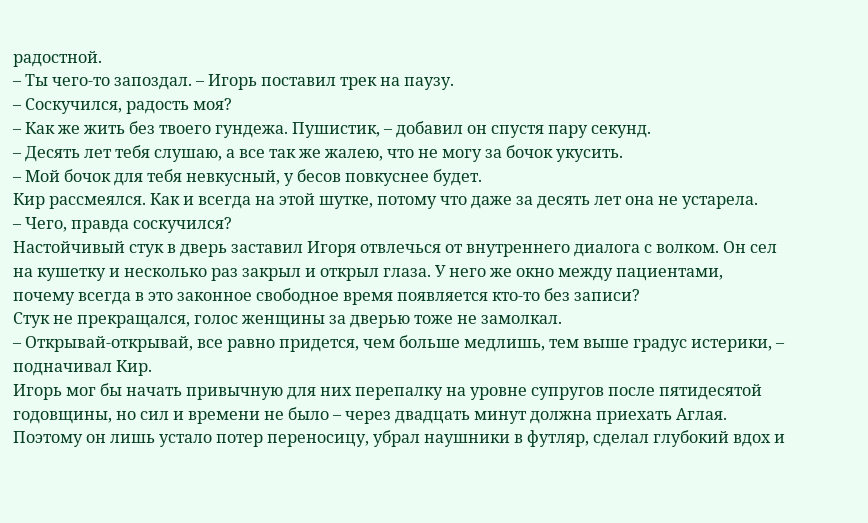радостной.
– Ты чего-то запоздал. – Игорь поставил трек на паузу.
– Соскучился, радость моя?
– Как же жить без твоего гундежа. Пушистик, – добавил он спустя пару секунд.
– Десять лет тебя слушаю, а все так же жалею, что не могу за бочок укусить.
– Мой бочок для тебя невкусный, у бесов повкуснее будет.
Кир рассмеялся. Как и всегда на этой шутке, потому что даже за десять лет она не устарела.
– Чего, правда соскучился?
Настойчивый стук в дверь заставил Игоря отвлечься от внутреннего диалога с волком. Он сел на кушетку и несколько раз закрыл и открыл глаза. У него же окно между пациентами, почему всегда в это законное свободное время появляется кто-то без записи?
Стук не прекращался, голос женщины за дверью тоже не замолкал.
– Открывай-открывай, все равно придется, чем больше медлишь, тем выше градус истерики, – подначивал Кир.
Игорь мог бы начать привычную для них перепалку на уровне супругов после пятидесятой годовщины, но сил и времени не было – через двадцать минут должна приехать Аглая. Поэтому он лишь устало потер переносицу, убрал наушники в футляр, сделал глубокий вдох и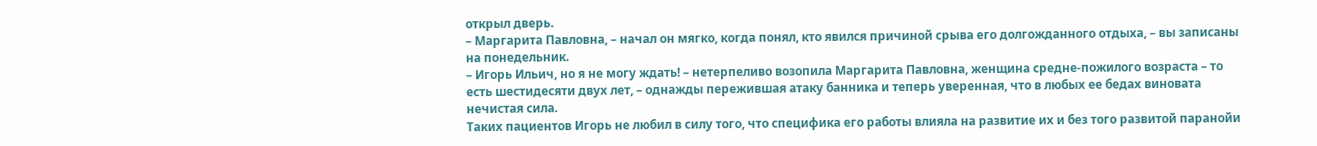открыл дверь.
– Маргарита Павловна, – начал он мягко, когда понял, кто явился причиной срыва его долгожданного отдыха, – вы записаны на понедельник.
– Игорь Ильич, но я не могу ждать! – нетерпеливо возопила Маргарита Павловна, женщина средне-пожилого возраста – то есть шестидесяти двух лет, – однажды пережившая атаку банника и теперь уверенная, что в любых ее бедах виновата нечистая сила.
Таких пациентов Игорь не любил в силу того, что специфика его работы влияла на развитие их и без того развитой паранойи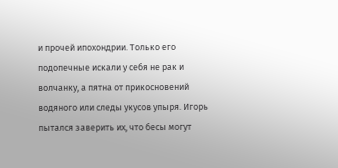и прочей ипохондрии. Только его подопечные искали у себя не рак и волчанку, а пятна от прикосновений водяного или следы укусов упыря. Игорь пытался заверить их, что бесы могут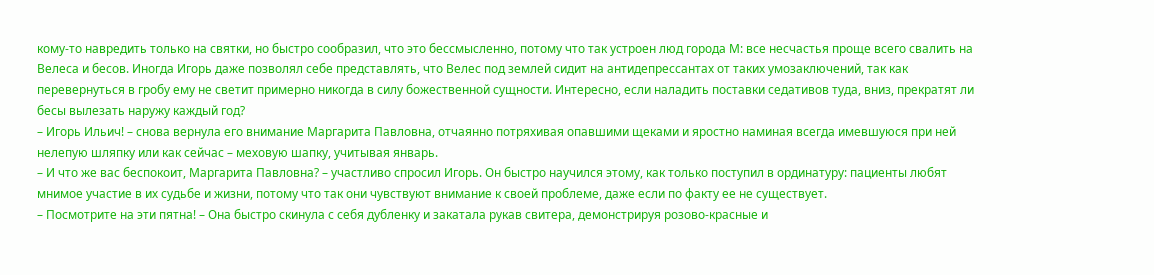кому-то навредить только на святки, но быстро сообразил, что это бессмысленно, потому что так устроен люд города М: все несчастья проще всего свалить на Велеса и бесов. Иногда Игорь даже позволял себе представлять, что Велес под землей сидит на антидепрессантах от таких умозаключений, так как перевернуться в гробу ему не светит примерно никогда в силу божественной сущности. Интересно, если наладить поставки седативов туда, вниз, прекратят ли бесы вылезать наружу каждый год?
– Игорь Ильич! – снова вернула его внимание Маргарита Павловна, отчаянно потряхивая опавшими щеками и яростно наминая всегда имевшуюся при ней нелепую шляпку или как сейчас – меховую шапку, учитывая январь.
– И что же вас беспокоит, Маргарита Павловна? – участливо спросил Игорь. Он быстро научился этому, как только поступил в ординатуру: пациенты любят мнимое участие в их судьбе и жизни, потому что так они чувствуют внимание к своей проблеме, даже если по факту ее не существует.
– Посмотрите на эти пятна! – Она быстро скинула с себя дубленку и закатала рукав свитера, демонстрируя розово-красные и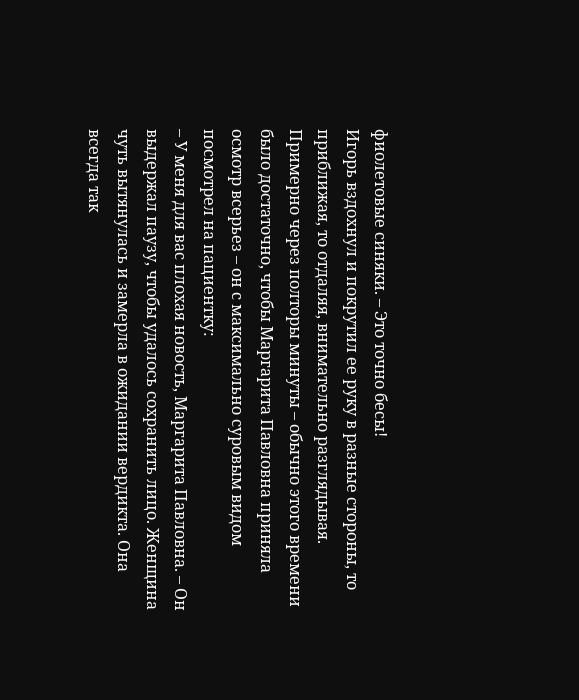фиолетовые синяки. – Это точно бесы!
Игорь вздохнул и покрутил ее руку в разные стороны, то приближая, то отдаляя, внимательно разглядывая. Примерно через полторы минуты – обычно этого времени было достаточно, чтобы Маргарита Павловна приняла осмотр всерьез – он с максимально суровым видом посмотрел на пациентку:
– У меня для вас плохая новость, Маргарита Павловна. – Он выдержал паузу, чтобы удалось сохранить лицо. Женщина чуть вытянулась и замерла в ожидании вердикта. Она всегда так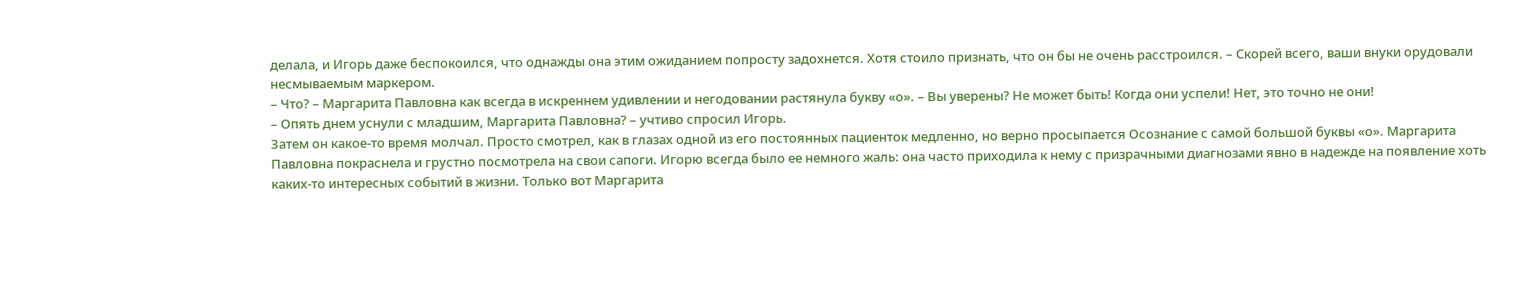делала, и Игорь даже беспокоился, что однажды она этим ожиданием попросту задохнется. Хотя стоило признать, что он бы не очень расстроился. – Скорей всего, ваши внуки орудовали несмываемым маркером.
– Что? – Маргарита Павловна как всегда в искреннем удивлении и негодовании растянула букву «о». – Вы уверены? Не может быть! Когда они успели! Нет, это точно не они!
– Опять днем уснули с младшим, Маргарита Павловна? – учтиво спросил Игорь.
Затем он какое-то время молчал. Просто смотрел, как в глазах одной из его постоянных пациенток медленно, но верно просыпается Осознание с самой большой буквы «о». Маргарита Павловна покраснела и грустно посмотрела на свои сапоги. Игорю всегда было ее немного жаль: она часто приходила к нему с призрачными диагнозами явно в надежде на появление хоть каких-то интересных событий в жизни. Только вот Маргарита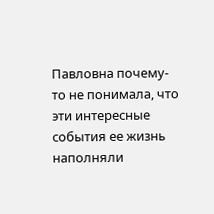Павловна почему-то не понимала, что эти интересные события ее жизнь наполняли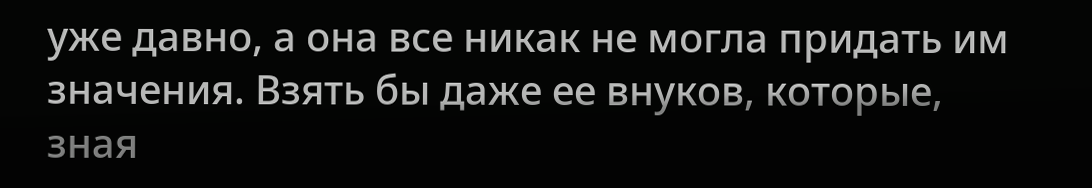уже давно, а она все никак не могла придать им значения. Взять бы даже ее внуков, которые, зная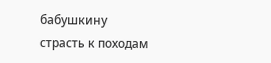бабушкину страсть к походам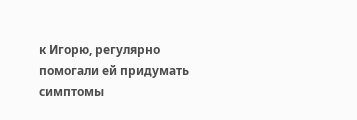к Игорю, регулярно помогали ей придумать симптомы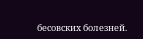бесовских болезней.